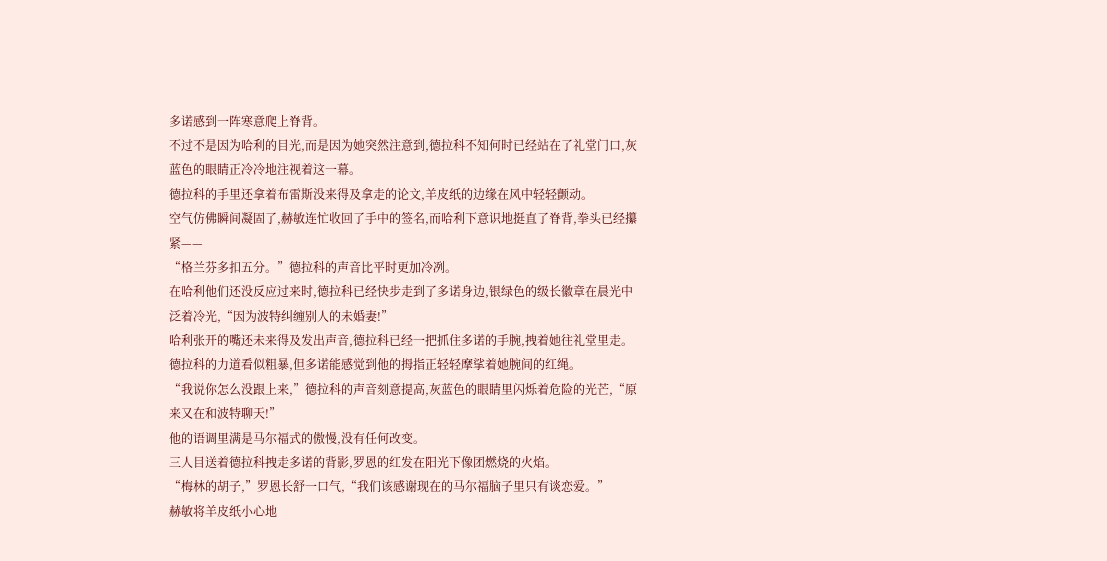多诺感到一阵寒意爬上脊背。
不过不是因为哈利的目光,而是因为她突然注意到,德拉科不知何时已经站在了礼堂门口,灰蓝色的眼睛正冷冷地注视着这一幕。
德拉科的手里还拿着布雷斯没来得及拿走的论文,羊皮纸的边缘在风中轻轻颤动。
空气仿佛瞬间凝固了,赫敏连忙收回了手中的签名,而哈利下意识地挺直了脊背,拳头已经攥紧——
“格兰芬多扣五分。”德拉科的声音比平时更加冷冽。
在哈利他们还没反应过来时,德拉科已经快步走到了多诺身边,银绿色的级长徽章在晨光中泛着冷光,“因为波特纠缠别人的未婚妻!”
哈利张开的嘴还未来得及发出声音,德拉科已经一把抓住多诺的手腕,拽着她往礼堂里走。
德拉科的力道看似粗暴,但多诺能感觉到他的拇指正轻轻摩挲着她腕间的红绳。
“我说你怎么没跟上来,”德拉科的声音刻意提高,灰蓝色的眼睛里闪烁着危险的光芒,“原来又在和波特聊天!”
他的语调里满是马尔福式的傲慢,没有任何改变。
三人目送着德拉科拽走多诺的背影,罗恩的红发在阳光下像团燃烧的火焰。
“梅林的胡子,”罗恩长舒一口气,“我们该感谢现在的马尔福脑子里只有谈恋爱。”
赫敏将羊皮纸小心地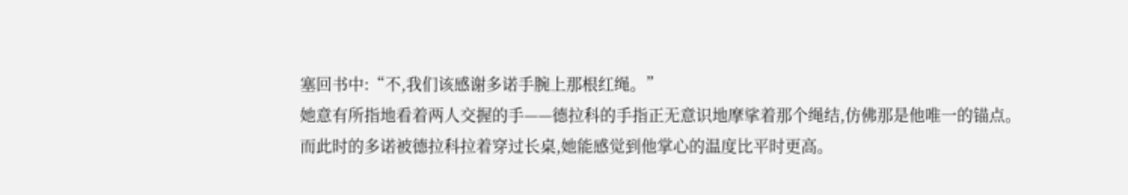塞回书中:“不,我们该感谢多诺手腕上那根红绳。”
她意有所指地看着两人交握的手——德拉科的手指正无意识地摩挲着那个绳结,仿佛那是他唯一的锚点。
而此时的多诺被德拉科拉着穿过长桌,她能感觉到他掌心的温度比平时更高。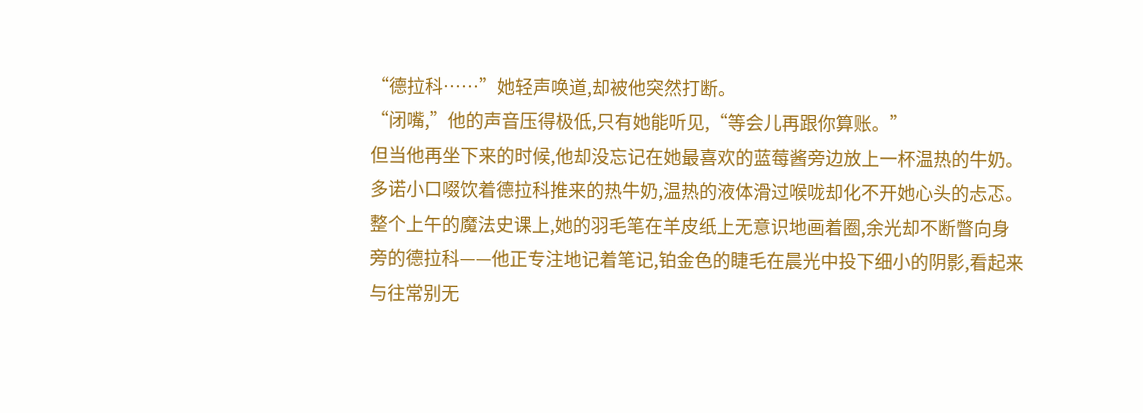“德拉科……”她轻声唤道,却被他突然打断。
“闭嘴,”他的声音压得极低,只有她能听见,“等会儿再跟你算账。”
但当他再坐下来的时候,他却没忘记在她最喜欢的蓝莓酱旁边放上一杯温热的牛奶。
多诺小口啜饮着德拉科推来的热牛奶,温热的液体滑过喉咙却化不开她心头的忐忑。
整个上午的魔法史课上,她的羽毛笔在羊皮纸上无意识地画着圈,余光却不断瞥向身旁的德拉科——他正专注地记着笔记,铂金色的睫毛在晨光中投下细小的阴影,看起来与往常别无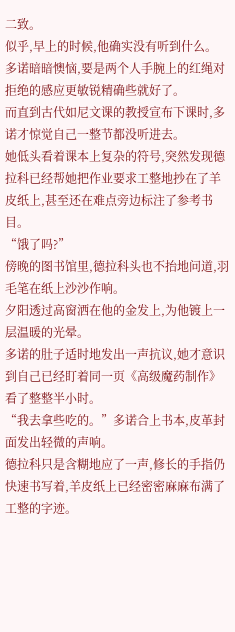二致。
似乎,早上的时候,他确实没有听到什么。
多诺暗暗懊恼,要是两个人手腕上的红绳对拒绝的感应更敏锐精确些就好了。
而直到古代如尼文课的教授宣布下课时,多诺才惊觉自己一整节都没听进去。
她低头看着课本上复杂的符号,突然发现德拉科已经帮她把作业要求工整地抄在了羊皮纸上,甚至还在难点旁边标注了参考书目。
“饿了吗?”
傍晚的图书馆里,德拉科头也不抬地问道,羽毛笔在纸上沙沙作响。
夕阳透过高窗洒在他的金发上,为他镀上一层温暖的光晕。
多诺的肚子适时地发出一声抗议,她才意识到自己已经盯着同一页《高级魔药制作》看了整整半小时。
“我去拿些吃的。”多诺合上书本,皮革封面发出轻微的声响。
德拉科只是含糊地应了一声,修长的手指仍快速书写着,羊皮纸上已经密密麻麻布满了工整的字迹。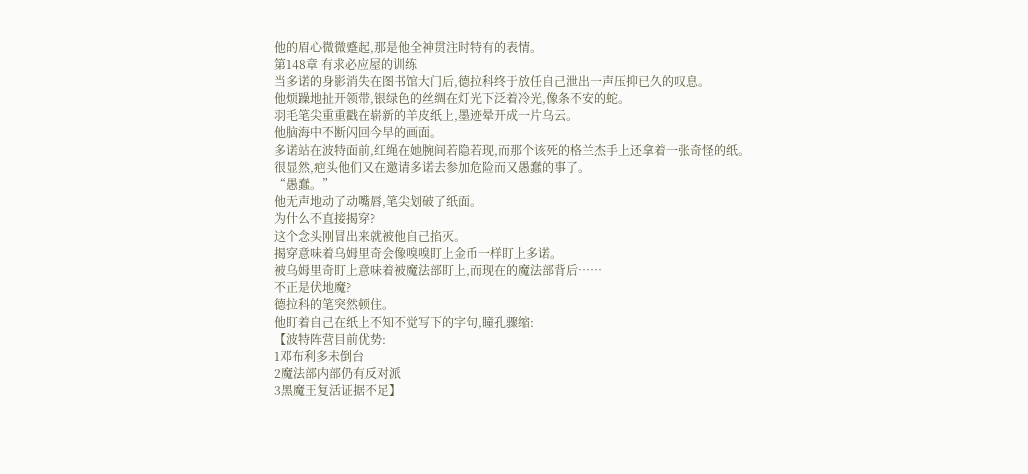他的眉心微微蹙起,那是他全神贯注时特有的表情。
第148章 有求必应屋的训练
当多诺的身影消失在图书馆大门后,德拉科终于放任自己泄出一声压抑已久的叹息。
他烦躁地扯开领带,银绿色的丝绸在灯光下泛着冷光,像条不安的蛇。
羽毛笔尖重重戳在崭新的羊皮纸上,墨迹晕开成一片乌云。
他脑海中不断闪回今早的画面。
多诺站在波特面前,红绳在她腕间若隐若现,而那个该死的格兰杰手上还拿着一张奇怪的纸。
很显然,疤头他们又在邀请多诺去参加危险而又愚蠢的事了。
“愚蠢。”
他无声地动了动嘴唇,笔尖划破了纸面。
为什么不直接揭穿?
这个念头刚冒出来就被他自己掐灭。
揭穿意味着乌姆里奇会像嗅嗅盯上金币一样盯上多诺。
被乌姆里奇盯上意味着被魔法部盯上,而现在的魔法部背后……
不正是伏地魔?
德拉科的笔突然顿住。
他盯着自己在纸上不知不觉写下的字句,瞳孔骤缩:
【波特阵营目前优势:
1邓布利多未倒台
2魔法部内部仍有反对派
3黑魔王复活证据不足】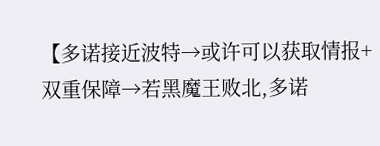【多诺接近波特→或许可以获取情报+双重保障→若黑魔王败北,多诺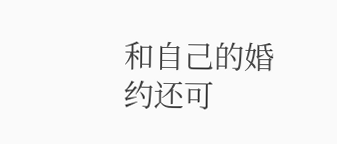和自己的婚约还可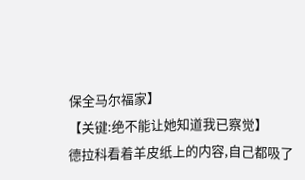保全马尔福家】
【关键:绝不能让她知道我已察觉】
德拉科看着羊皮纸上的内容,自己都吸了